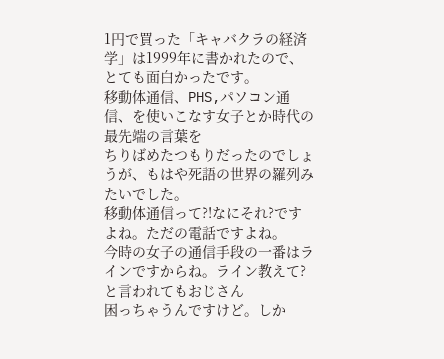1円で買った「キャバクラの経済学」は1999年に書かれたので、とても面白かったです。
移動体通信、PHS,パソコン通信、を使いこなす女子とか時代の最先端の言葉を
ちりばめたつもりだったのでしょうが、もはや死語の世界の羅列みたいでした。
移動体通信って?!なにそれ?ですよね。ただの電話ですよね。
今時の女子の通信手段の一番はラインですからね。ライン教えて?と言われてもおじさん
困っちゃうんですけど。しか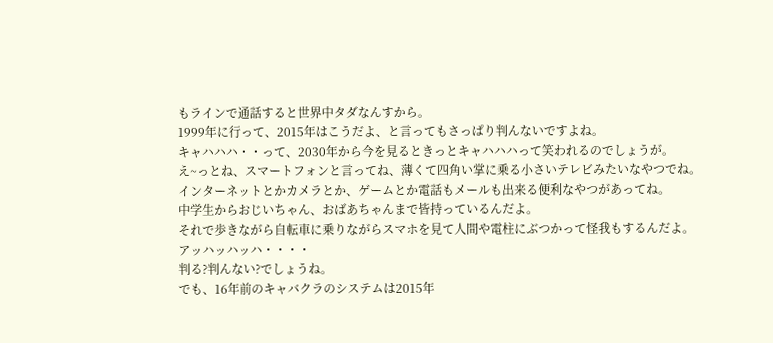もラインで通話すると世界中タダなんすから。
1999年に行って、2015年はこうだよ、と言ってもさっぱり判んないですよね。
キャハハハ・・って、2030年から今を見るときっとキャハハハって笑われるのでしょうが。
え~っとね、スマートフォンと言ってね、薄くて四角い掌に乗る小さいテレビみたいなやつでね。
インターネットとかカメラとか、ゲームとか電話もメールも出来る便利なやつがあってね。
中学生からおじいちゃん、おばあちゃんまで皆持っているんだよ。
それで歩きながら自転車に乗りながらスマホを見て人間や電柱にぶつかって怪我もするんだよ。
アッハッハッハ・・・・
判る?判んない?でしょうね。
でも、16年前のキャバクラのシステムは2015年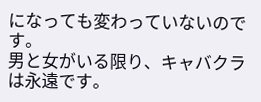になっても変わっていないのです。
男と女がいる限り、キャバクラは永遠です。